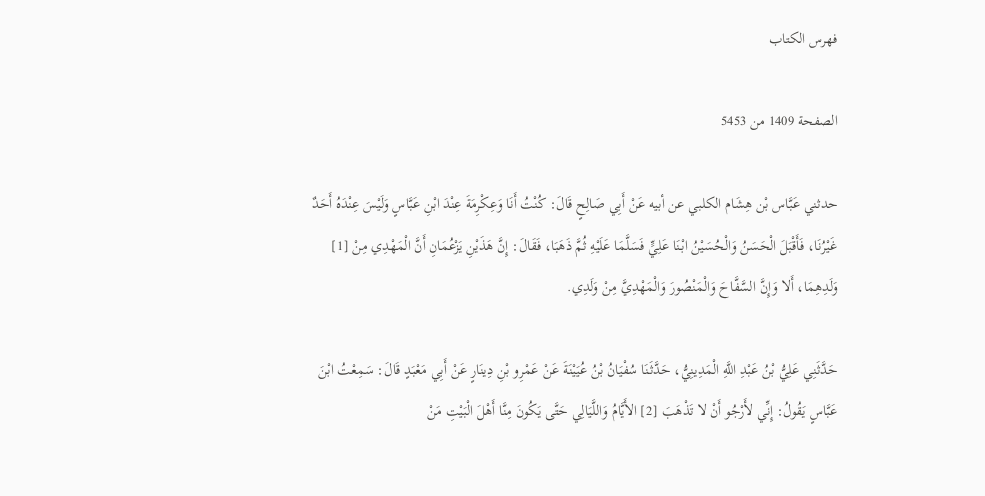فهرس الكتاب

الصفحة 1409 من 5453

حدثني عَبَّاس بْن هِشَام الكلبي عن أبيه عَنْ أَبِي صَالِحٍ قَالَ: كُنْتُ أَنَا وَعِكْرِمَةَ عِنْدَ ابْنِ عَبَّاسٍ وَلَيْسَ عِنْدَهُ أَحَدٌ غَيْرُنَا، فَأَقْبَلَ الْحَسَنُ وَالْحُسَيْنُ ابْنَا عَلِيٍّ فَسَلَّمَا عَلَيْهِ ثُمَّ ذَهَبَا، فَقَالَ: إِنَّ هَذَيْنِ يَزْعُمَانِ أَنَّ الْمَهْدِي مِنْ [1] وَلَدِهِمَا، أَلا وَإِنَّ السَّفَّاحَ وَالْمَنْصُورَ وَالْمَهْدِيَّ مِنْ وَلَدِي.

حَدَّثَنِي عَلِيُّ بْنُ عَبْدِ اللَّهِ الْمَدِينِيُّ، حَدَّثَنَا سُفْيَانُ بْنُ عُيَيْنَةَ عَنْ عَمْرِو بْنِ دِينَارٍ عَنْ أَبِي مَعْبَدٍ قَالَ: سَمِعْتُ ابْنَ عَبَّاسٍ يَقُولُ: إِنِّي لأَرْجُو أَنْ لا تَذْهَبَ [2] الأَيَّامُ وَاللَّيَالِي حَتَّى يَكُونَ مِنَّا أَهْلَ الْبَيْتِ مَنْ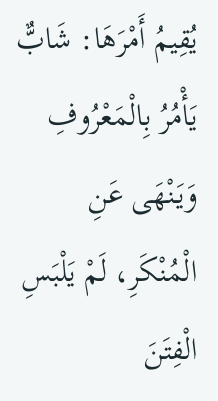يُقِيمُ أَمْرَهَا: شَابٌّ يَأْمُرُ بِالْمَعْرُوفِ وَيَنْهَى عَنِ الْمُنْكَرِ، لَمْ يَلْبَسِ الْفِتَنَ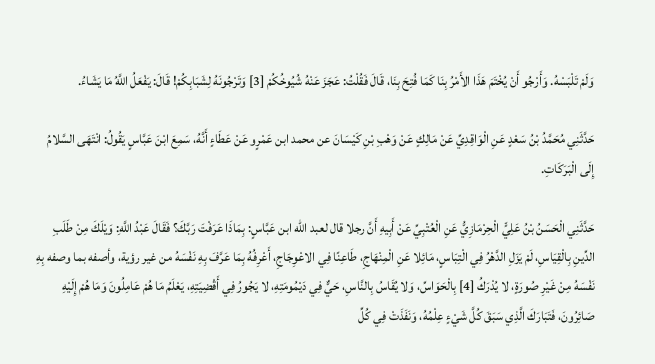وَلَمْ تَلْبَسْهُ. وَأَرْجُو أَنْ يُخْتَمَ هَذَا الأَمْرُ بِنَا كَمَا فُتِحَ بِنَا، قَالَ فَقُلْتُ: عَجَزَ عَنْهُ شُيُوخُكُمْ [3] وَتَرْجُونَهُ لِشَبَابِكُمْ! قَالَ: يَفْعَلُ اللَّهُ مَا يَشَاءُ.

حَدَّثَنِي مُحَمَّدُ بْنُ سَعْدٍ عَنِ الْوَاقِدِيِّ عَنْ مَالِكٍ عَنْ وَهْبِ بْنِ كَيْسَانَ عن محمد ابن عَمْرٍو عَنْ عَطَاءٍ أَنَّهُ، سَمِعَ ابْنَ عَبَّاسٍ يَقُولُ: انْتَهَى السَّلامُ إِلَى الْبَرَكَاتِ.

حَدَّثَنِي الْحَسَنُ بْنُ عَلِيٍّ الْحِرْمَازِيُّ عَنِ الْعُتْبِيِّ عَنْ أَبِيهِ أَنَّ رجلا قال لعبد الله ابن عَبَّاسٍ: بِمَاذَا عَرَفْتَ رَبَّكَ؟ فَقَالَ عَبْدُ اللَّهِ: وَيْلَكَ مِنْ طَلَبِ الدِّينِ بِالْقِيَاسِ، لَمْ يَزَلِ الدَّهْرُ فِي الْتِبَاسٍ، مَائِلا عَنِ الْمِنْهَاجِ، طَاعِنًا فِي الاعْوِجَاجِ، أَعْرِفُهُ بِمَا عَرَّفَ بِهِ نَفْسَهُ من غير رؤية، وأصفه بما وصفه بِهِ نَفْسَهُ مِنْ غَيْرِ صُورَةٍ، لا يُدْرَكُ [4] بِالْحَوَاسِّ، وَلا يُقَاسُ بِالنَّاسِ، حَيٌّ فِي دَيْمُومَتِهِ، لا يَجُورُ فِي أَقْضِيَتِهِ، يَعْلَمُ مَا هُمْ عَامِلُونَ وَمَا هُمْ إِلَيْهِ صَائِرُونَ، فَتَبَارَكَ الَّذِي سَبَقَ كُلَّ شَيْءٍ عِلْمُهُ، وَنَفَذَتْ فِي كُلِّ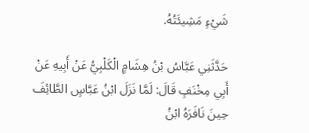شَيْءٍ مَشِيئَتُهُ.

حَدَّثَنِي عَبَّاسُ بْنُ هِشَامٍ الْكَلْبِيُّ عَنْ أَبِيهِ عَنْ أَبِي مِخْنَفٍ قَالَ: لَمَّا نَزَلَ ابْنُ عَبَّاسٍ الطَّائِفَ حِينَ نَافَرَهُ ابْنُ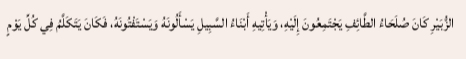الزُّبَيْرِ كَانَ صُلَحَاءُ الطَّائِفِ يَجْتَمِعُونَ إِلَيْهِ، وَيَأْتِيهِ أَبْنَاءُ السَّبِيلِ يَسْأَلُونَهُ وَيَسْتَفْتُونَهُ، فَكَانَ يَتَكَلَّمُ فِي كُلِّ يَوْمٍ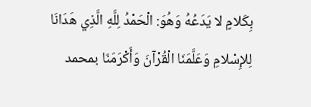بِكَلامٍ لا يَدَعُهُ وَهُوَ: الْحَمْدُ لِلَّهِ الَّذِي هَدَانَا لِلإِسْلامِ وَعَلَّمَنَا الْقُرْآنَ وَأَكْرَمَنَا بمحمد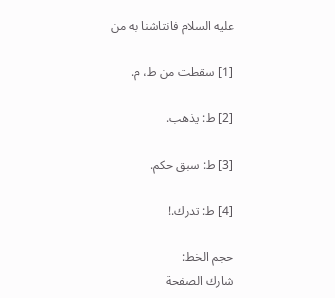عليه السلام فانتاشنا به من

[1] سقطت من ط، م.

[2] ط: يذهب.

[3] ط: سبق حكم.

[4] ط: تدرك.!

حجم الخط:
شارك الصفحة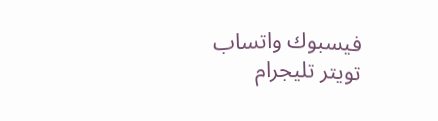فيسبوك واتساب تويتر تليجرام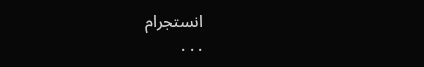انستجرام
. . .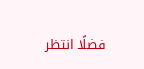فضلًا انتظر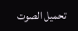تحميل الصوت